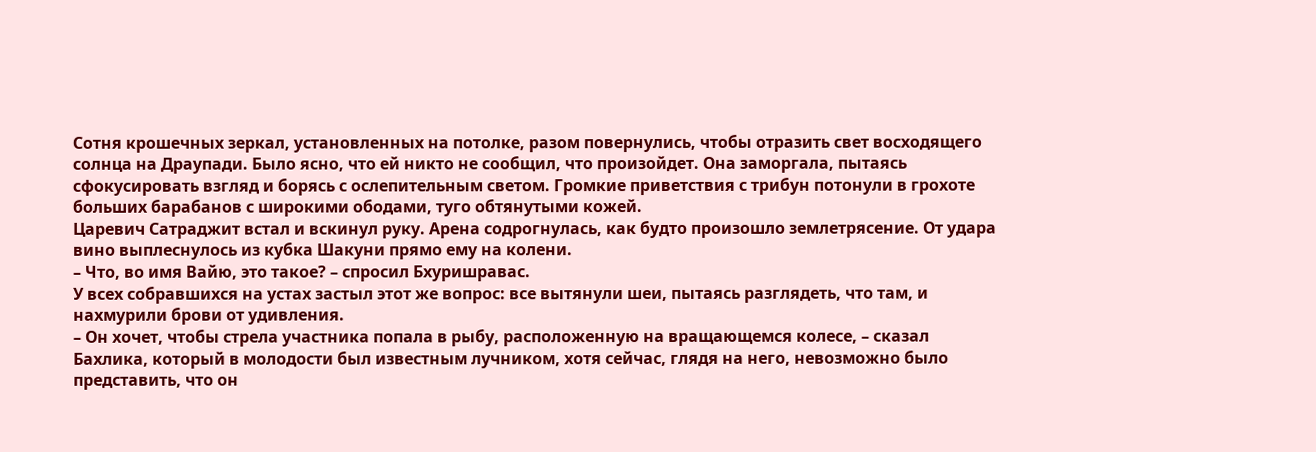Сотня крошечных зеркал, установленных на потолке, разом повернулись, чтобы отразить свет восходящего солнца на Драупади. Было ясно, что ей никто не сообщил, что произойдет. Она заморгала, пытаясь сфокусировать взгляд и борясь с ослепительным светом. Громкие приветствия с трибун потонули в грохоте больших барабанов с широкими ободами, туго обтянутыми кожей.
Царевич Сатраджит встал и вскинул руку. Арена содрогнулась, как будто произошло землетрясение. От удара вино выплеснулось из кубка Шакуни прямо ему на колени.
– Что, во имя Вайю, это такое? – спросил Бхуришравас.
У всех собравшихся на устах застыл этот же вопрос: все вытянули шеи, пытаясь разглядеть, что там, и нахмурили брови от удивления.
– Он хочет, чтобы стрела участника попала в рыбу, расположенную на вращающемся колесе, – сказал Бахлика, который в молодости был известным лучником, хотя сейчас, глядя на него, невозможно было представить, что он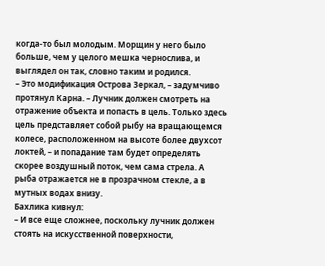когда-то был молодым. Морщин у него было больше, чем у целого мешка чернослива, и выглядел он так, словно таким и родился.
– Это модификация Острова Зеркал, – задумчиво протянул Карна. – Лучник должен смотреть на отражение объекта и попасть в цель. Только здесь цель представляет собой рыбу на вращающемся колесе, расположенном на высоте более двухсот локтей, – и попадание там будет определять скорее воздушный поток, чем сама стрела. А рыба отражается не в прозрачном стекле, а в мутных водах внизу.
Бахлика кивнул:
– И все еще сложнее, поскольку лучник должен стоять на искусственной поверхности,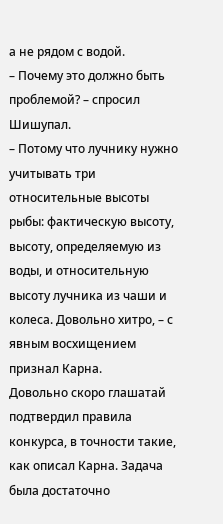а не рядом с водой.
– Почему это должно быть проблемой? – спросил Шишупал.
– Потому что лучнику нужно учитывать три относительные высоты рыбы: фактическую высоту, высоту, определяемую из воды, и относительную высоту лучника из чаши и колеса. Довольно хитро, – с явным восхищением признал Карна.
Довольно скоро глашатай подтвердил правила конкурса, в точности такие, как описал Карна. Задача была достаточно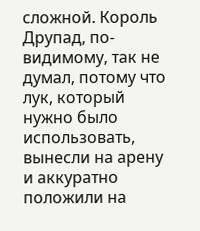сложной. Король Друпад, по-видимому, так не думал, потому что лук, который нужно было использовать, вынесли на арену и аккуратно положили на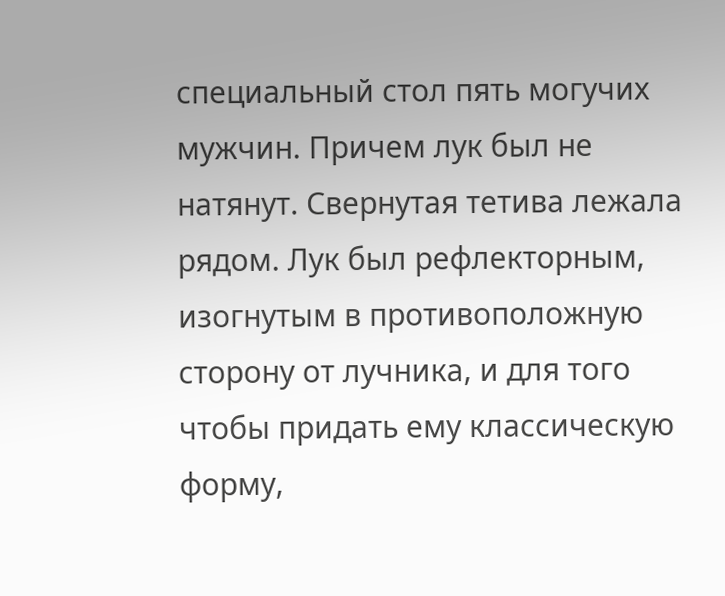специальный стол пять могучих мужчин. Причем лук был не натянут. Свернутая тетива лежала рядом. Лук был рефлекторным, изогнутым в противоположную сторону от лучника, и для того чтобы придать ему классическую форму,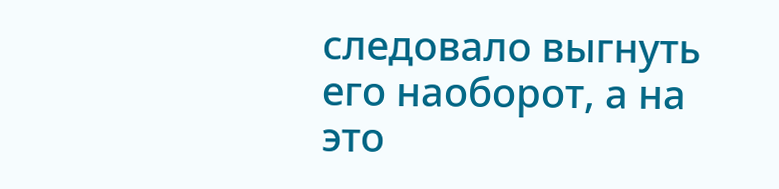следовало выгнуть его наоборот, а на это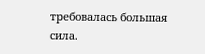требовалась большая сила.